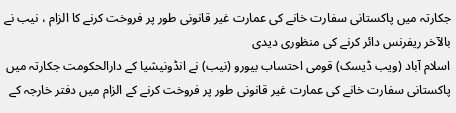جکارتہ میں پاکستانی سفارت خانے کی عمارت غیر قانونی طور پر فروخت کرنے کا الزام ، نیب نے بالآخر ریفرنس دائر کرنے کی منظوری دیدی
اسلام آباد (ویب ڈیسک) قومی احتساب بیورو (نیب) نے انڈونیشیا کے دارالحکومت جکارتہ میں پاکستانی سفارت خانے کی عمارت غیر قانونی طور پر فروخت کرنے کے الزام میں دفتر خارجہ کے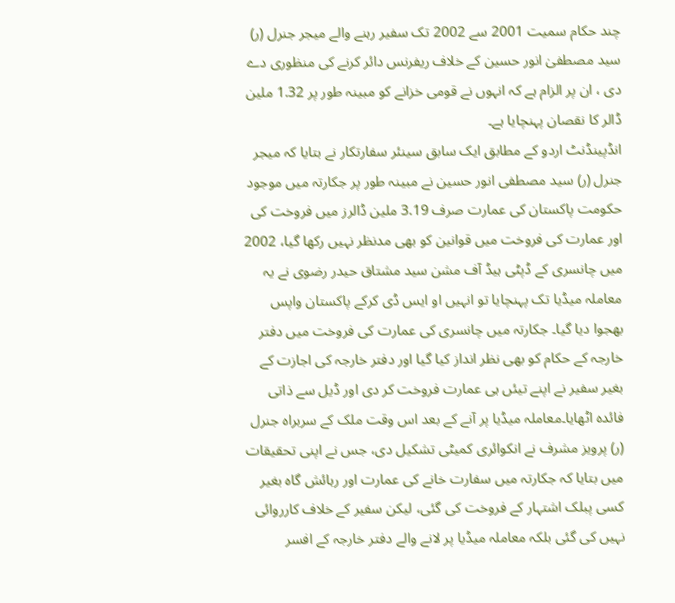چند حکام سمیت 2001 سے 2002 تک سفیر رہنے والے میجر جنرل (ر) سید مصطفیٰ انور حسین کے خلاف ریفرنس دائر کرنے کی منظوری دے دی ، ان پر الزام ہے کہ انہوں نے قومی خزانے کو مبینہ طور پر 1.32 ملین ڈالر کا نقصان پہنچایا ہے۔
انڈپینڈنٹ اردو کے مطابق ایک سابق سینئر سفارتکار نے بتایا کہ میجر جنرل (ر) سید مصطفی انور حسین نے مبینہ طور پر جکارتہ میں موجود حکومت پاکستان کی عمارت صرف 3.19 ملین ڈالرز میں فروخت کی اور عمارت کی فروخت میں قوانین کو بھی مدنظر نہیں رکھا گیا، 2002 میں چانسری کے ڈپٹی ہیڈ آف مشن سید مشتاق حیدر رضوی نے یہ معاملہ میڈیا تک پہنچایا تو انہیں او ایس ڈی کرکے پاکستان واپس بھجوا دیا گیا۔ جکارتہ میں چانسری کی عمارت کی فروخت میں دفتر خارجہ کے حکام کو بھی نظر انداز کیا گیا اور دفتر خارجہ کی اجازت کے بغیر سفیر نے اپنے تیئں ہی عمارت فروخت کر دی اور ڈیل سے ذاتی فائدہ اٹھایا۔معاملہ میڈیا پر آنے کے بعد اس وقت ملک کے سربراہ جنرل (ر) پرویز مشرف نے انکوائری کمیٹی تشکیل دی، جس نے اپنی تحقیقات میں بتایا کہ جکارتہ میں سفارت خانے کی عمارت اور رہائش گاہ بغیر کسی پبلک اشتہار کے فروخت کی گئی، لیکن سفیر کے خلاف کارروائی نہیں کی گئی بلکہ معاملہ میڈیا پر لانے والے دفتر خارجہ کے افسر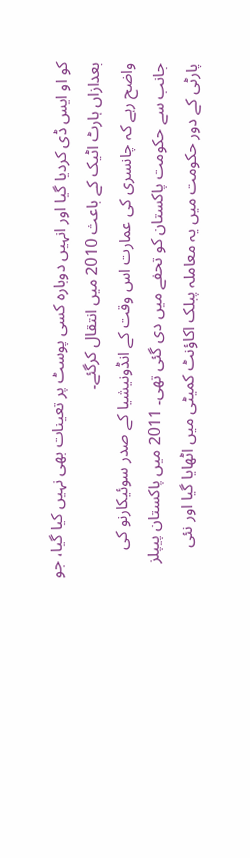کو او ایس ڈی کردیا گیا اور انہیں دوبارہ کسی پوسٹ پر تعینات بھی نہیں کیا گیا، جو بعدازاں ہارٹ اٹیک کے باعث 2010 میں انتقال کرگئے۔
واضح رہے کہ چانسری کی عمارت اس وقت کے انڈونیشیا کے صدر سوئیکارنو کی جانب سے حکومت پاکستان کو تحفے میں دی گئی تھی۔ 2011 میں پاکستان پیپلز پارٹی کے دور حکومت میں یہ معاملہ پبلک اکاؤنٹ کمیٹی میں اٹھایا گیا اور نئی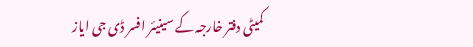کمیٹی دفتر خارجہ کے سینیئر افسر ڈی جی ایاز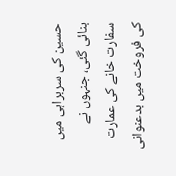حسین کی سربراہی میں بنائی گئی، جنہوں نے سفارت خانے کی عمارت کی فروخت میں بدعنوانی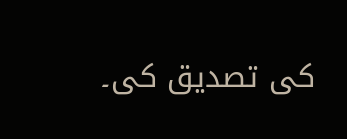کی تصدیق کی۔